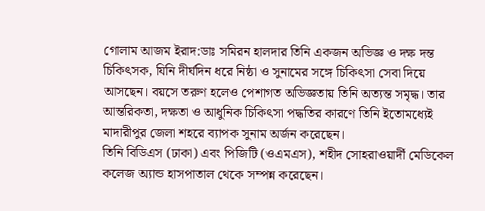গোলাম আজম ইরাদ:ডাঃ সমিরন হালদার তিনি একজন অভিজ্ঞ ও দক্ষ দন্ত চিকিৎসক, যিনি দীর্ঘদিন ধরে নিষ্ঠা ও সুনামের সঙ্গে চিকিৎসা সেবা দিয়ে আসছেন। বয়সে তরুণ হলেও পেশাগত অভিজ্ঞতায় তিনি অত্যন্ত সমৃদ্ধ। তার আন্তরিকতা, দক্ষতা ও আধুনিক চিকিৎসা পদ্ধতির কারণে তিনি ইতোমধ্যেই মাদারীপুর জেলা শহরে ব্যাপক সুনাম অর্জন করেছেন।
তিনি বিডিএস (ঢাকা) এবং পিজিটি (ওএমএস), শহীদ সোহরাওয়ার্দী মেডিকেল কলেজ অ্যান্ড হাসপাতাল থেকে সম্পন্ন করেছেন।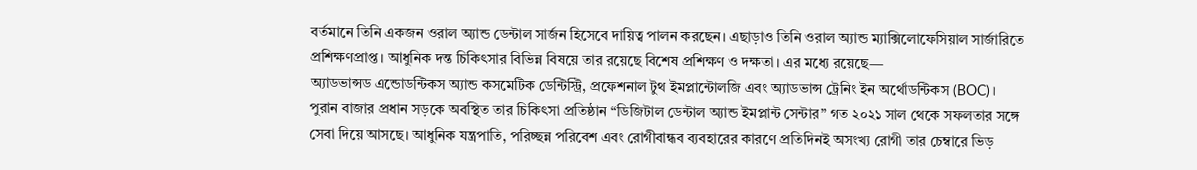বর্তমানে তিনি একজন ওরাল অ্যান্ড ডেন্টাল সার্জন হিসেবে দায়িত্ব পালন করছেন। এছাড়াও তিনি ওরাল অ্যান্ড ম্যাক্সিলোফেসিয়াল সার্জারিতে প্রশিক্ষণপ্রাপ্ত। আধুনিক দন্ত চিকিৎসার বিভিন্ন বিষয়ে তার রয়েছে বিশেষ প্রশিক্ষণ ও দক্ষতা। এর মধ্যে রয়েছে—
অ্যাডভান্সড এন্ডোডন্টিকস অ্যান্ড কসমেটিক ডেন্টিস্ট্রি, প্রফেশনাল টুথ ইমপ্লান্টোলজি এবং অ্যাডভান্স ট্রেনিং ইন অর্থোডন্টিকস (BOC)।
পুরান বাজার প্রধান সড়কে অবস্থিত তার চিকিৎসা প্রতিষ্ঠান “ডিজিটাল ডেন্টাল অ্যান্ড ইমপ্লান্ট সেন্টার” গত ২০২১ সাল থেকে সফলতার সঙ্গে সেবা দিয়ে আসছে। আধুনিক যন্ত্রপাতি, পরিচ্ছন্ন পরিবেশ এবং রোগীবান্ধব ব্যবহারের কারণে প্রতিদিনই অসংখ্য রোগী তার চেম্বারে ভিড়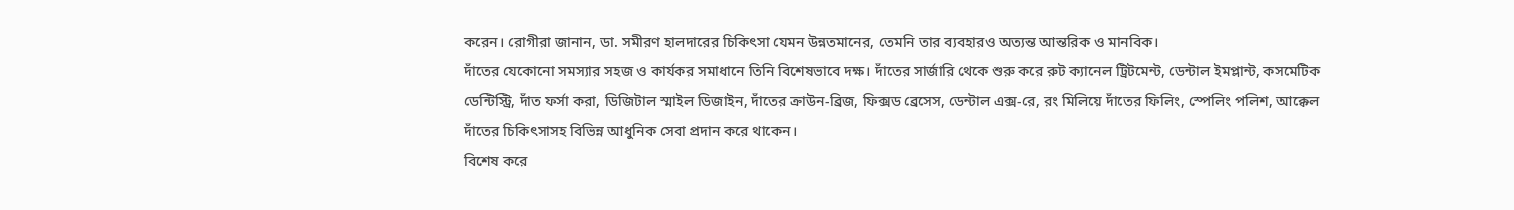করেন। রোগীরা জানান, ডা. সমীরণ হালদারের চিকিৎসা যেমন উন্নতমানের, তেমনি তার ব্যবহারও অত্যন্ত আন্তরিক ও মানবিক।
দাঁতের যেকোনো সমস্যার সহজ ও কার্যকর সমাধানে তিনি বিশেষভাবে দক্ষ। দাঁতের সার্জারি থেকে শুরু করে রুট ক্যানেল ট্রিটমেন্ট, ডেন্টাল ইমপ্লান্ট, কসমেটিক ডেন্টিস্ট্রি, দাঁত ফর্সা করা, ডিজিটাল স্মাইল ডিজাইন, দাঁতের ক্রাউন-ব্রিজ, ফিক্সড ব্রেসেস, ডেন্টাল এক্স-রে, রং মিলিয়ে দাঁতের ফিলিং, স্পেলিং পলিশ, আক্কেল দাঁতের চিকিৎসাসহ বিভিন্ন আধুনিক সেবা প্রদান করে থাকেন।
বিশেষ করে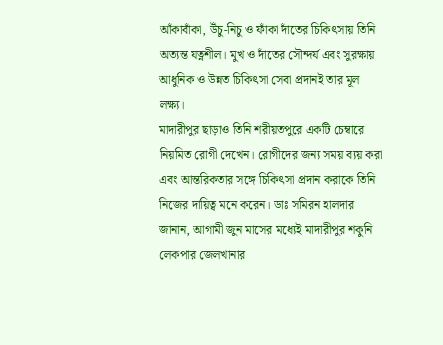আঁকাবাঁকা, উঁচু-নিচু ও ফাঁকা দাঁতের চিকিৎসায় তিনি অত্যন্ত যত্নশীল। মুখ ও দাঁতের সৌন্দর্য এবং সুরক্ষায় আধুনিক ও উন্নত চিকিৎসা সেবা প্রদানই তার মূল লক্ষ্য।
মাদারীপুর ছাড়াও তিনি শরীয়তপুরে একটি চেম্বারে নিয়মিত রোগী দেখেন। রোগীদের জন্য সময় ব্যয় করা এবং আন্তরিকতার সঙ্গে চিকিৎসা প্রদান করাকে তিনি নিজের দায়িত্ব মনে করেন। ডাঃ সমিরন হালদার জানান, আগামী জুন মাসের মধ্যেই মাদারীপুর শকুনি লেকপার জেলখানার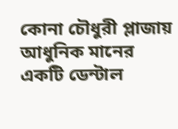কোনা চৌধুরী প্লাজায় আধুনিক মানের একটি ডেন্টাল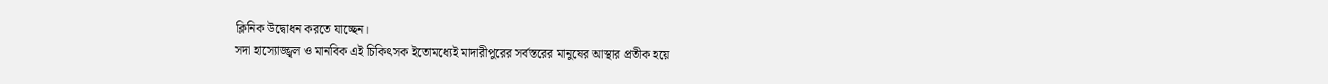ক্লিনিক উদ্বোধন করতে যাচ্ছেন।
সদা হাস্যোজ্জ্বল ও মানবিক এই চিকিৎসক ইতোমধ্যেই মাদারীপুরের সর্বস্তরের মানুষের আস্থার প্রতীক হয়ে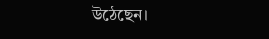উঠেছেন।